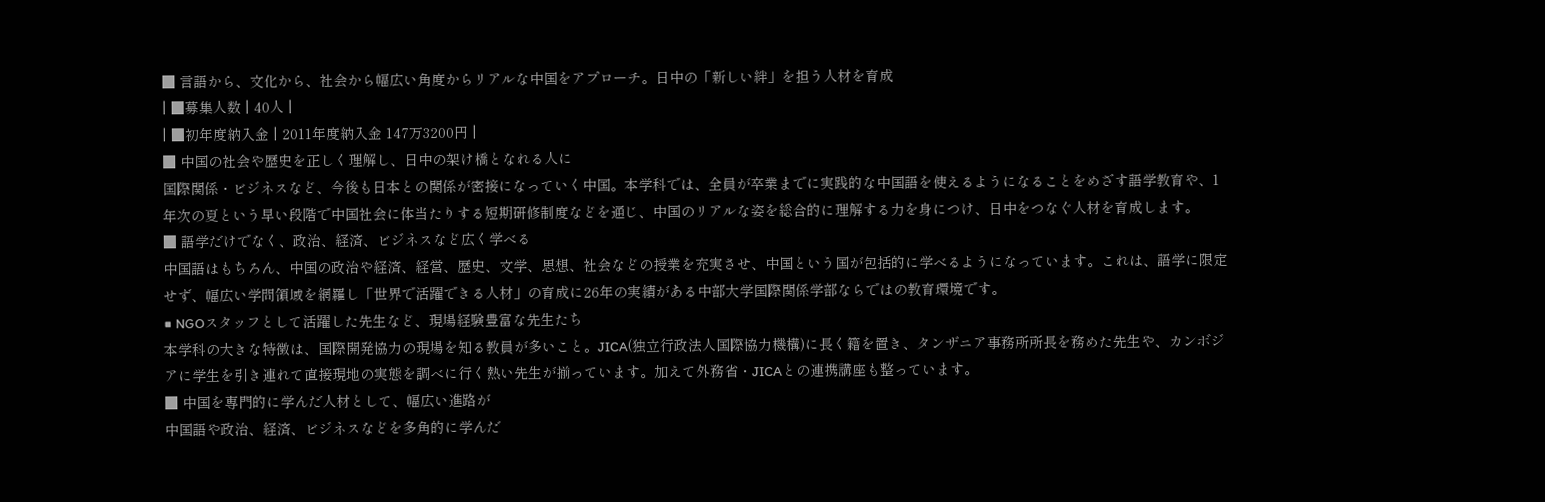■ 言語から、文化から、社会から幅広い角度からリアルな中国をアプローチ。日中の「新しい絆」を担う人材を育成
| ■募集人数 | 40人 |
| ■初年度納入金 | 2011年度納入金 147万3200円 |
■ 中国の社会や歴史を正しく理解し、日中の架け橋となれる人に
国際関係・ビジネスなど、今後も日本との関係が密接になっていく中国。本学科では、全員が卒業までに実践的な中国語を使えるようになることをめざす語学教育や、1年次の夏という早い段階で中国社会に体当たりする短期研修制度などを通じ、中国のリアルな姿を総合的に理解する力を身につけ、日中をつなぐ人材を育成します。
■ 語学だけでなく、政治、経済、ビジネスなど広く学べる
中国語はもちろん、中国の政治や経済、経営、歴史、文学、思想、社会などの授業を充実させ、中国という国が包括的に学べるようになっています。これは、語学に限定せず、幅広い学問領域を網羅し「世界で活躍できる人材」の育成に26年の実績がある中部大学国際関係学部ならではの教育環境です。
■ NGOスタッフとして活躍した先生など、現場経験豊富な先生たち
本学科の大きな特徴は、国際開発協力の現場を知る教員が多いこと。JICA(独立行政法人国際協力機構)に長く籍を置き、タンザニア事務所所長を務めた先生や、カンボジアに学生を引き連れて直接現地の実態を調べに行く熱い先生が揃っています。加えて外務省・JICAとの連携講座も整っています。
■ 中国を専門的に学んだ人材として、幅広い進路が
中国語や政治、経済、ビジネスなどを多角的に学んだ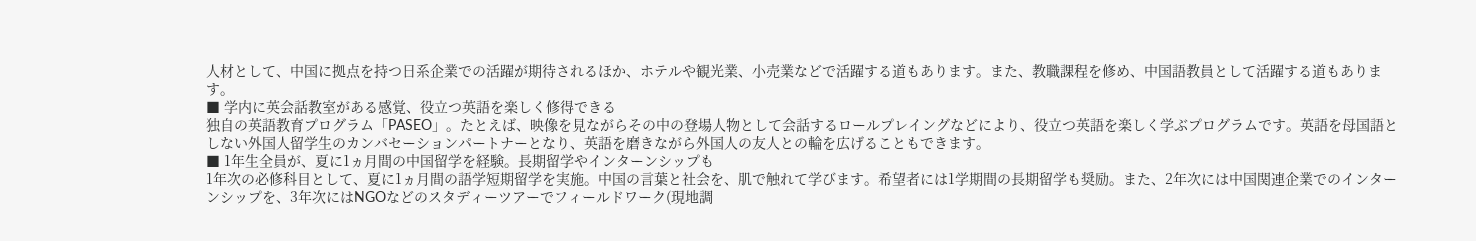人材として、中国に拠点を持つ日系企業での活躍が期待されるほか、ホテルや観光業、小売業などで活躍する道もあります。また、教職課程を修め、中国語教員として活躍する道もあります。
■ 学内に英会話教室がある感覚、役立つ英語を楽しく修得できる
独自の英語教育プログラム「PASEO」。たとえば、映像を見ながらその中の登場人物として会話するロールプレイングなどにより、役立つ英語を楽しく学ぶプログラムです。英語を母国語としない外国人留学生のカンバセーションパートナーとなり、英語を磨きながら外国人の友人との輪を広げることもできます。
■ 1年生全員が、夏に1ヵ月間の中国留学を経験。長期留学やインターンシップも
1年次の必修科目として、夏に1ヵ月間の語学短期留学を実施。中国の言葉と社会を、肌で触れて学びます。希望者には1学期間の長期留学も奨励。また、2年次には中国関連企業でのインターンシップを、3年次にはNGOなどのスタディーツアーでフィールドワーク(現地調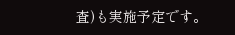査)も実施予定です。